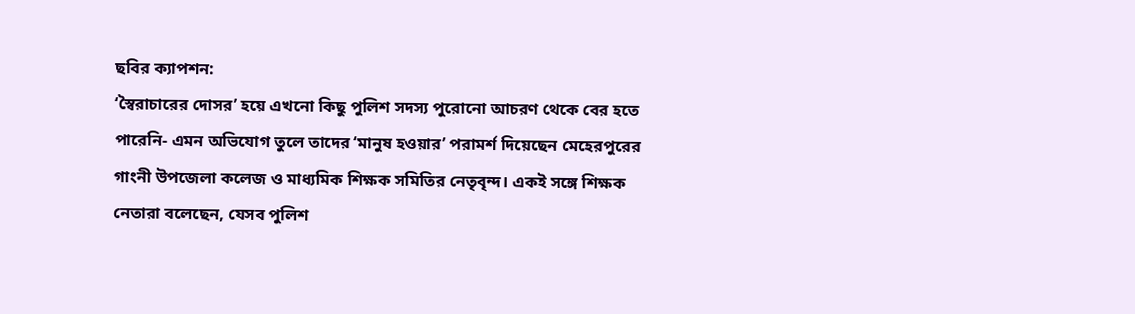ছবির ক্যাপশন:
‘স্বৈরাচারের দোসর’ হয়ে এখনো কিছু পুলিশ সদস্য পুরোনো আচরণ থেকে বের হতে পারেনি- এমন অভিযোগ তুলে তাদের ‘মানুষ হওয়ার’ পরামর্শ দিয়েছেন মেহেরপুরের গাংনী উপজেলা কলেজ ও মাধ্যমিক শিক্ষক সমিতির নেতৃবৃন্দ। একই সঙ্গে শিক্ষক নেতারা বলেছেন, যেসব পুলিশ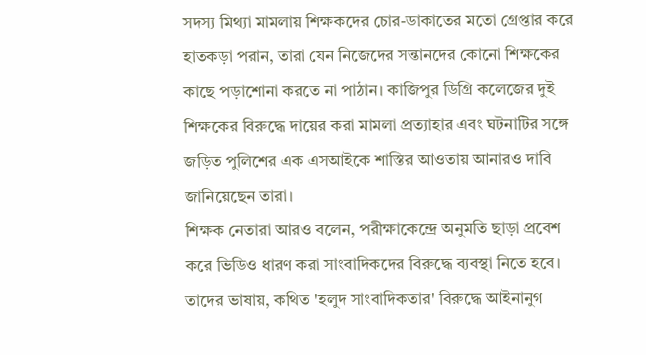সদস্য মিথ্যা মামলায় শিক্ষকদের চোর-ডাকাতের মতো গ্রেপ্তার করে হাতকড়া পরান, তারা যেন নিজেদের সন্তানদের কোনো শিক্ষকের কাছে পড়াশোনা করতে না পাঠান। কাজিপুর ডিগ্রি কলেজের দুই শিক্ষকের বিরুদ্ধে দায়ের করা মামলা প্রত্যাহার এবং ঘটনাটির সঙ্গে জড়িত পুলিশের এক এসআইকে শাস্তির আওতায় আনারও দাবি জানিয়েছেন তারা।
শিক্ষক নেতারা আরও বলেন, পরীক্ষাকেন্দ্রে অনুমতি ছাড়া প্রবেশ করে ভিডিও ধারণ করা সাংবাদিকদের বিরুদ্ধে ব্যবস্থা নিতে হবে। তাদের ভাষায়, কথিত 'হলুদ সাংবাদিকতার' বিরুদ্ধে আইনানুগ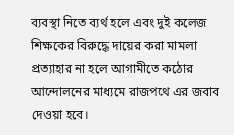ব্যবস্থা নিতে ব্যর্থ হলে এবং দুই কলেজ শিক্ষকের বিরুদ্ধে দায়ের করা মামলা প্রত্যাহার না হলে আগামীতে কঠোর আন্দোলনের মাধ্যমে রাজপথে এর জবাব দেওয়া হবে।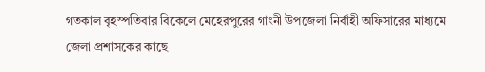গতকাল বৃহস্পতিবার বিকেলে মেহেরপুরের গাংনী উপজেলা নির্বাহী অফিসারের মাধ্যমে জেলা প্রশাসকের কাছে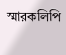স্মারকলিপি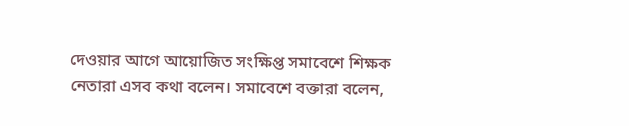দেওয়ার আগে আয়োজিত সংক্ষিপ্ত সমাবেশে শিক্ষক নেতারা এসব কথা বলেন। সমাবেশে বক্তারা বলেন,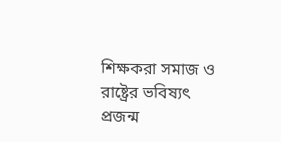শিক্ষকরা সমাজ ও রাষ্ট্রের ভবিষ্যৎ প্রজন্ম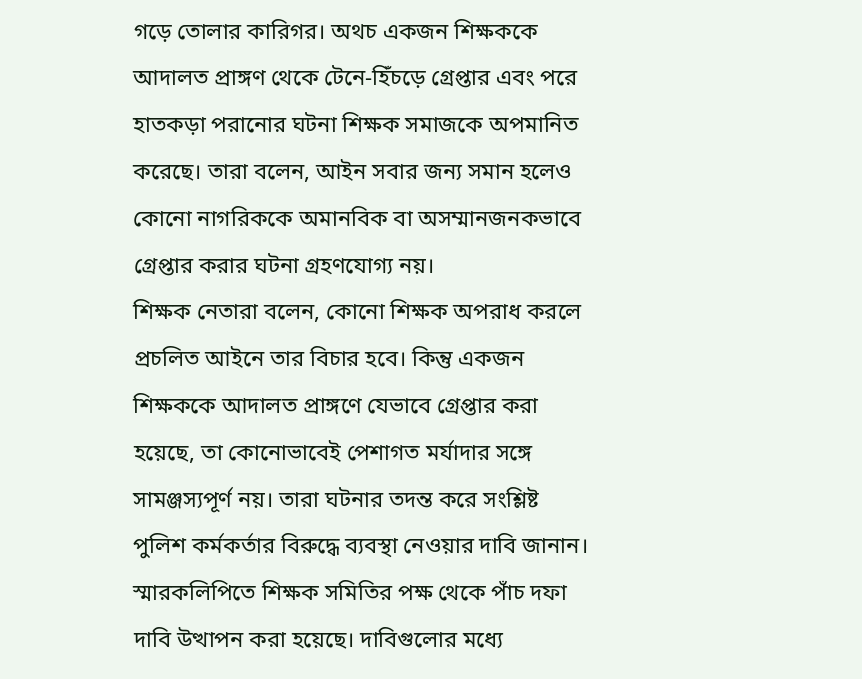গড়ে তোলার কারিগর। অথচ একজন শিক্ষককে আদালত প্রাঙ্গণ থেকে টেনে-হিঁচড়ে গ্রেপ্তার এবং পরে হাতকড়া পরানোর ঘটনা শিক্ষক সমাজকে অপমানিত করেছে। তারা বলেন, আইন সবার জন্য সমান হলেও কোনো নাগরিককে অমানবিক বা অসম্মানজনকভাবে গ্রেপ্তার করার ঘটনা গ্রহণযোগ্য নয়।
শিক্ষক নেতারা বলেন, কোনো শিক্ষক অপরাধ করলে প্রচলিত আইনে তার বিচার হবে। কিন্তু একজন শিক্ষককে আদালত প্রাঙ্গণে যেভাবে গ্রেপ্তার করা হয়েছে, তা কোনোভাবেই পেশাগত মর্যাদার সঙ্গে সামঞ্জস্যপূর্ণ নয়। তারা ঘটনার তদন্ত করে সংশ্লিষ্ট পুলিশ কর্মকর্তার বিরুদ্ধে ব্যবস্থা নেওয়ার দাবি জানান।
স্মারকলিপিতে শিক্ষক সমিতির পক্ষ থেকে পাঁচ দফা দাবি উত্থাপন করা হয়েছে। দাবিগুলোর মধ্যে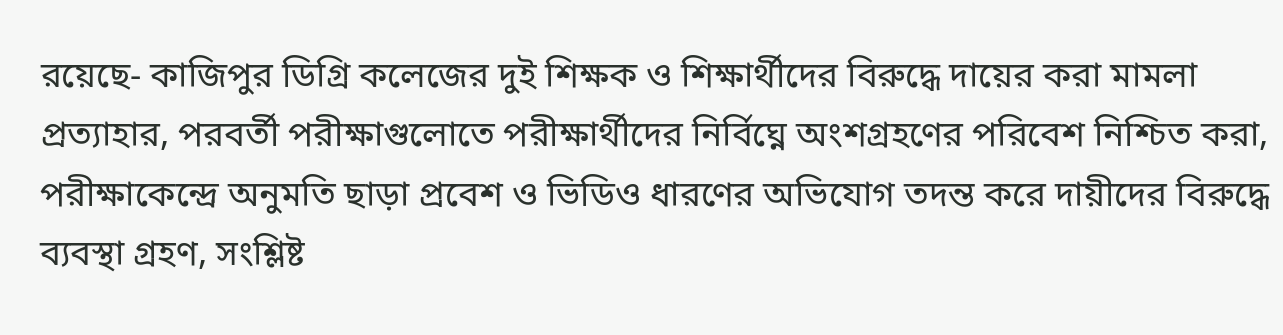রয়েছে- কাজিপুর ডিগ্রি কলেজের দুই শিক্ষক ও শিক্ষার্থীদের বিরুদ্ধে দায়ের করা মামলা প্রত্যাহার, পরবর্তী পরীক্ষাগুলোতে পরীক্ষার্থীদের নির্বিঘ্নে অংশগ্রহণের পরিবেশ নিশ্চিত করা, পরীক্ষাকেন্দ্রে অনুমতি ছাড়া প্রবেশ ও ভিডিও ধারণের অভিযোগ তদন্ত করে দায়ীদের বিরুদ্ধে ব্যবস্থা গ্রহণ, সংশ্লিষ্ট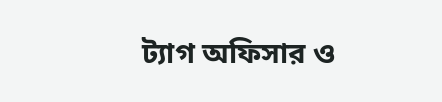ট্যাগ অফিসার ও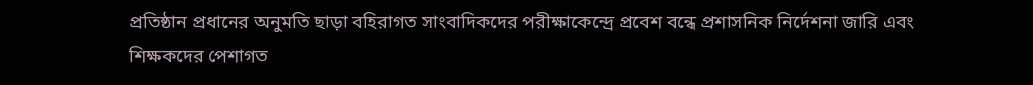প্রতিষ্ঠান প্রধানের অনুমতি ছাড়া বহিরাগত সাংবাদিকদের পরীক্ষাকেন্দ্রে প্রবেশ বন্ধে প্রশাসনিক নির্দেশনা জারি এবং শিক্ষকদের পেশাগত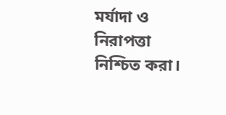মর্যাদা ও নিরাপত্তা নিশ্চিত করা।